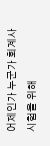어제인가 누군가 회계사 시험을 위해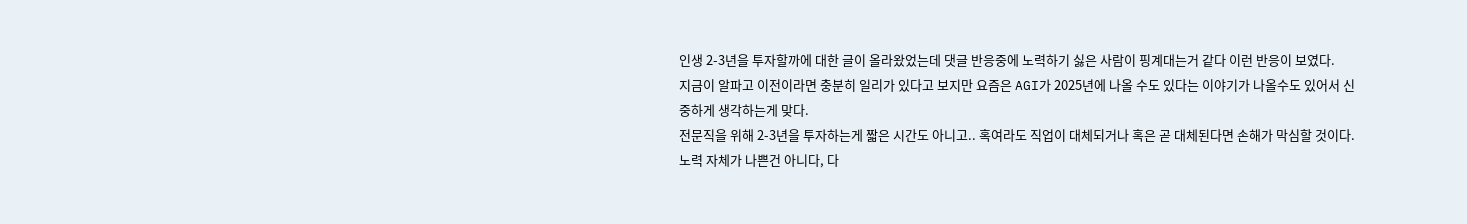인생 2-3년을 투자할까에 대한 글이 올라왔었는데 댓글 반응중에 노력하기 싫은 사람이 핑계대는거 같다 이런 반응이 보였다.
지금이 알파고 이전이라면 충분히 일리가 있다고 보지만 요즘은 AGI가 2025년에 나올 수도 있다는 이야기가 나올수도 있어서 신중하게 생각하는게 맞다.
전문직을 위해 2-3년을 투자하는게 짧은 시간도 아니고.. 혹여라도 직업이 대체되거나 혹은 곧 대체된다면 손해가 막심할 것이다.
노력 자체가 나쁜건 아니다, 다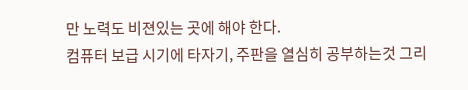만 노력도 비젼있는 곳에 해야 한다.
컴퓨터 보급 시기에 타자기, 주판을 열심히 공부하는것 그리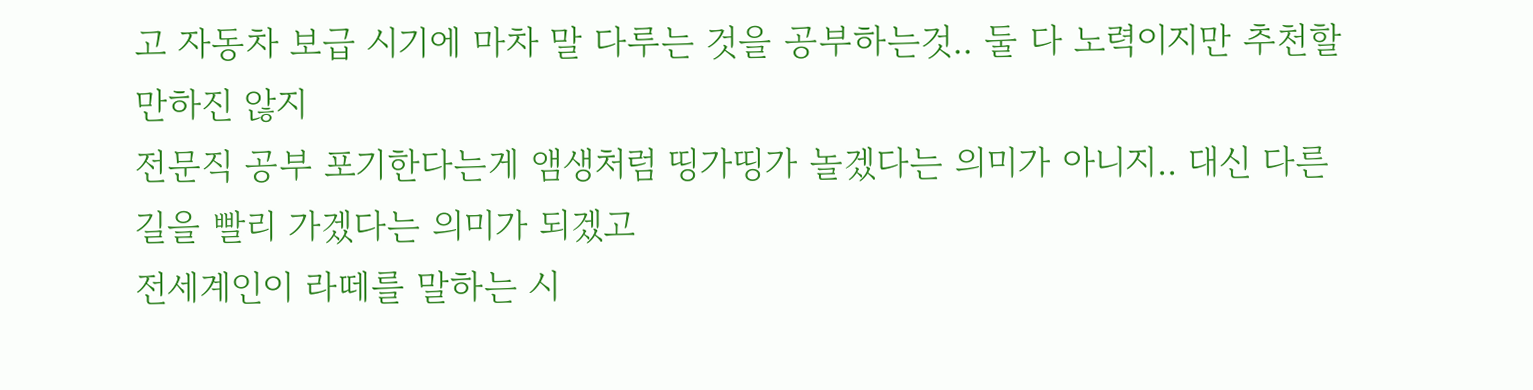고 자동차 보급 시기에 마차 말 다루는 것을 공부하는것.. 둘 다 노력이지만 추천할만하진 않지
전문직 공부 포기한다는게 앰생처럼 띵가띵가 놀겠다는 의미가 아니지.. 대신 다른 길을 빨리 가겠다는 의미가 되겠고
전세계인이 라떼를 말하는 시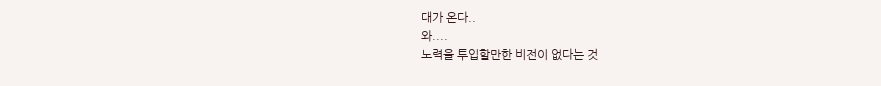대가 온다..
와....
노력을 투입할만한 비전이 없다는 것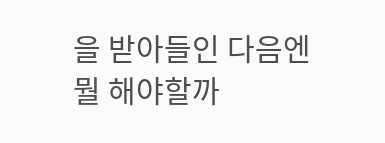을 받아들인 다음엔 뭘 해야할까